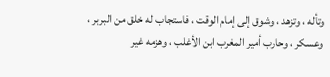وتأله ، وتزهد ، وشوق إلى إمام الوقت ، فاستجاب له خلق من البربر ،
وعسكر ، وحارب أمير المغرب ابن الأغلب ، وهزمه غير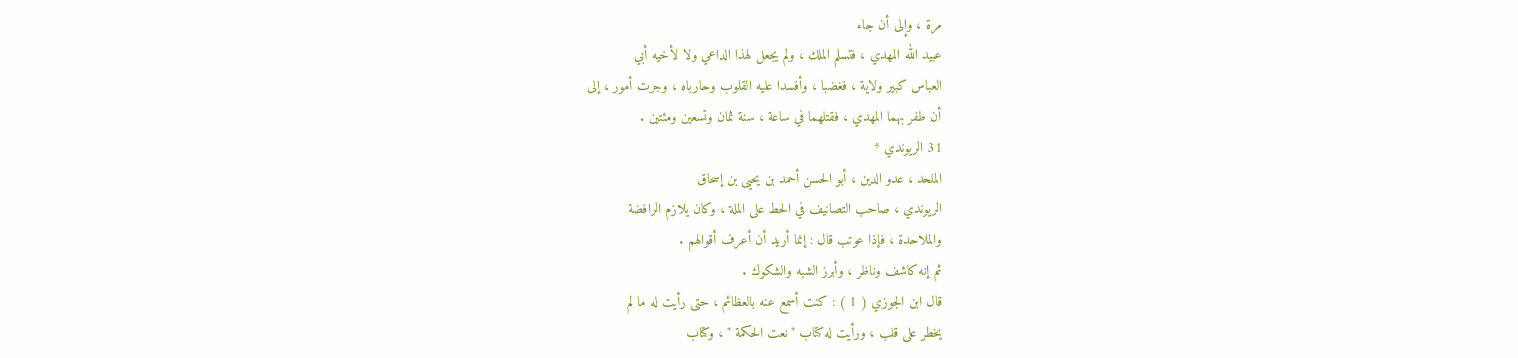مرة ، وإلى أن جاء
عبيد الله المهدي ، فتسلم الملك ، ولم يجعل لهذا الداعي ولا لأخيه أبي
العباس كبير ولاية ، فغضبا ، وأفسدا عليه القلوب وحارباه ، وجرت أمور ، إلى
أن طفر بهما المهدي ، فقتلهما في ساعة ، سنة ثمان وتسعين ومئتين .
31 الريوندي *
الملحد ، عدو الدين ، أبو الحسن أحمد بن يحيى بن إسحاق
الريوندي ، صاحب التصانيف في الحط على الملة ، وكان يلازم الرافضة
والملاحدة ، فإذا عوتب قال : إنما أريد أن أعرف أقوالهم .
ثم إنه كاشف وناظر ، وأبرز الشبه والشكوك .
قال ابن الجوزي ( 1 ) : كنت أسمع عنه بالعظائم ، حتى رأيت له ما لم
يخطر على قلب ، ورأيت له كتاب " نعت الحكمة " ، وكتاب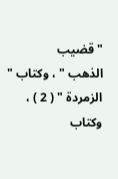" قضيب
الذهب " ، وكتاب " الزمردة " ( 2 ) ، وكتاب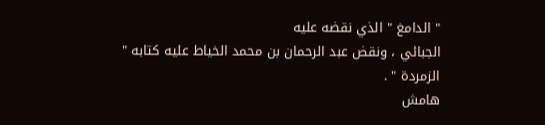" الدامغ " الذي نقضه عليه
الجبائي ، ونقض عبد الرحمان بن محمد الخياط عليه كتابه " الزمردة " .
هامش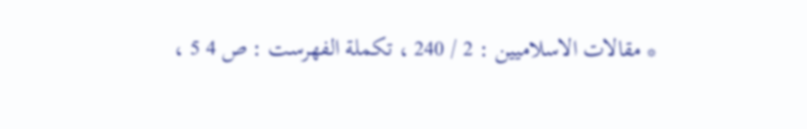* مقالات الاسلاميين : 2 / 240 ، تكملة الفهرست : ص 4 5 ،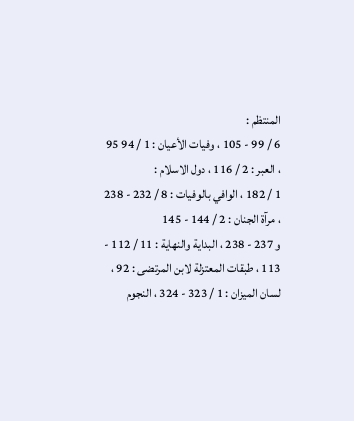المنتظم :
6 / 99 - 105 ، وفيات الأعيان : 1 / 94 95 ، العبر : 2 / 116 ، دول الاسلام :
1 / 182 ، الوافي بالوفيات : 8 / 232 - 238 ، مرآة الجنان : 2 / 144 - 145
و 237 - 238 ، البداية والنهاية : 11 / 112 - 113 ، طبقات المعتزلة لابن المرتضى : 92 ،
لسان الميزان : 1 / 323 - 324 ، النجوم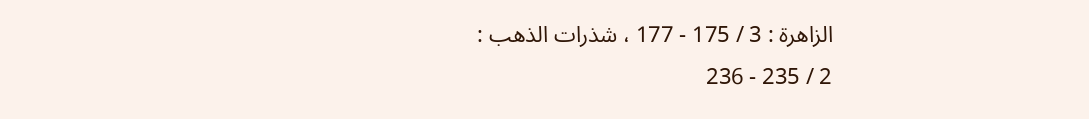الزاهرة : 3 / 175 - 177 ، شذرات الذهب :
2 / 235 - 236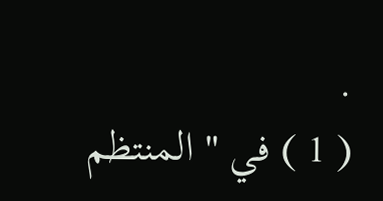.
( 1 ) في " المنتظم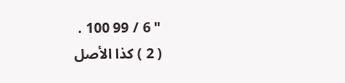" 6 / 99 100 .
( 2 ) كذا الأصل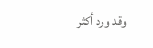وقد ورد أكثر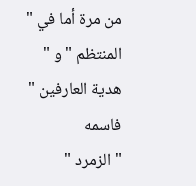من مرة أما في " المنتظم " و " هدية العارفين " فاسمه
" الزمرد "